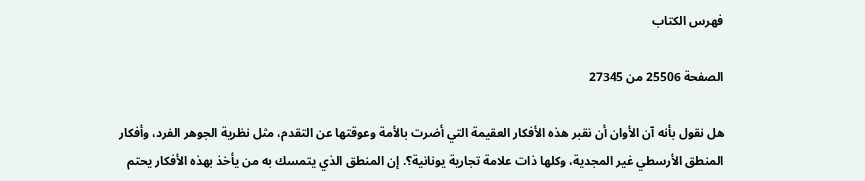فهرس الكتاب

الصفحة 25506 من 27345

هل نقول بأنه آن الأوان أن نقبر هذه الأفكار العقيمة التي أضرت بالأمة وعوقتها عن التقدم، مثل نظرية الجوهر الفرد، وأفكار المنطق الأرسطي غير المجدية، وكلها ذات علامة تجارية يونانية؟. إن المنطق الذي يتمسك به من يأخذ بهذه الأفكار يحتم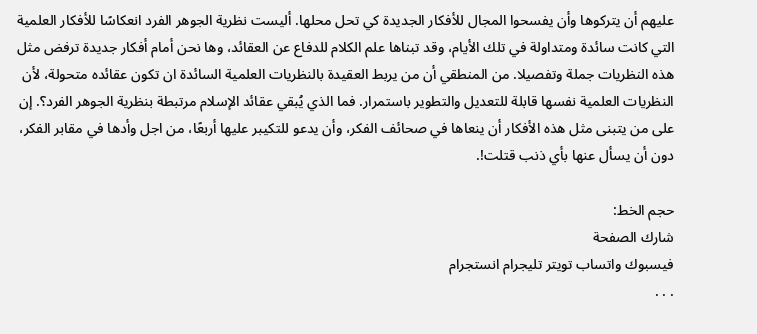عليهم أن يتركوها وأن يفسحوا المجال للأفكار الجديدة كي تحل محلها. أليست نظرية الجوهر الفرد انعكاسًا للأفكار العلمية التي كانت سائدة ومتداولة في تلك الأيام، وقد تبناها علم الكلام للدفاع عن العقائد، وها نحن أمام أفكار جديدة ترفض مثل هذه النظريات جملة وتفصيلا. من المنطقي أن من يربط العقيدة بالنظريات العلمية السائدة ان تكون عقائده متحولة، لأن النظريات العلمية نفسها قابلة للتعديل والتطوير باستمرار. فما الذي يُبقي عقائد الإسلام مرتبطة بنظرية الجوهر الفرد؟. إن على من يتبنى مثل هذه الأفكار أن ينعاها في صحائف الفكر، وأن يدعو للتكيبر عليها أربعًا، من اجل وأدها في مقابر الفكر، دون أن يسأل عنها بأي ذنب قتلت!.

حجم الخط:
شارك الصفحة
فيسبوك واتساب تويتر تليجرام انستجرام
. . .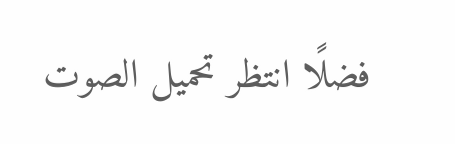فضلًا انتظر تحميل الصوت